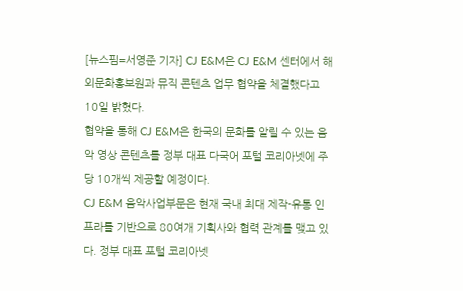[뉴스핌=서영준 기자] CJ E&M은 CJ E&M 센터에서 해외문화홍보원과 뮤직 콘텐츠 업무 협약을 체결했다고 10일 밝혔다.
협약을 통해 CJ E&M은 한국의 문화를 알릴 수 있는 음악 영상 콘텐츠를 정부 대표 다국어 포털 코리아넷에 주당 10개씩 제공할 예정이다.
CJ E&M 음악사업부문은 현재 국내 최대 제작-유통 인프라를 기반으로 80여개 기획사와 협력 관계를 맺고 있다. 정부 대표 포털 코리아넷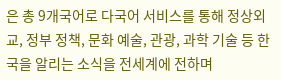은 총 9개국어로 다국어 서비스를 통해 정상외교, 정부 정책, 문화 예술, 관광, 과학 기술 등 한국을 알리는 소식을 전세계에 전하며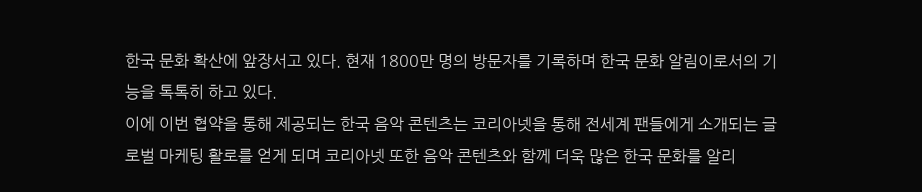한국 문화 확산에 앞장서고 있다. 현재 1800만 명의 방문자를 기록하며 한국 문화 알림이로서의 기능을 톡톡히 하고 있다.
이에 이번 협약을 통해 제공되는 한국 음악 콘텐츠는 코리아넷을 통해 전세계 팬들에게 소개되는 글로벌 마케팅 활로를 얻게 되며 코리아넷 또한 음악 콘텐츠와 함께 더욱 많은 한국 문화를 알리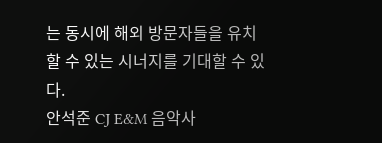는 동시에 해외 방문자들을 유치할 수 있는 시너지를 기대할 수 있다.
안석준 CJ E&M 음악사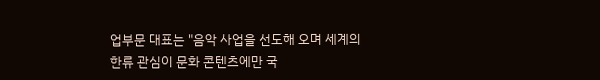업부문 대표는 "음악 사업을 선도해 오며 세계의 한류 관심이 문화 콘텐츠에만 국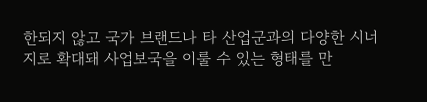한되지 않고 국가 브랜드나 타 산업군과의 다양한 시너지로 확대돼 사업보국을 이룰 수 있는 형태를 만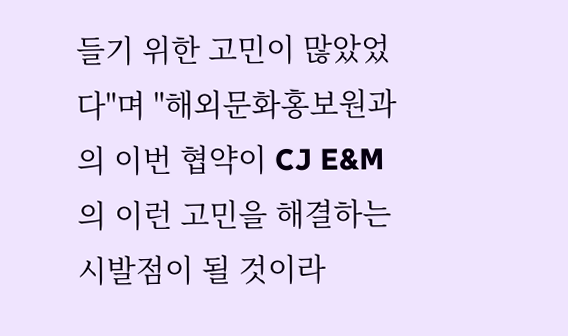들기 위한 고민이 많았었다"며 "해외문화홍보원과의 이번 협약이 CJ E&M의 이런 고민을 해결하는 시발점이 될 것이라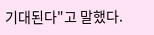기대된다"고 말했다.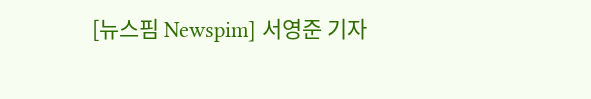[뉴스핌 Newspim] 서영준 기자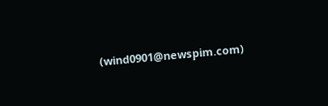(wind0901@newspim.com)